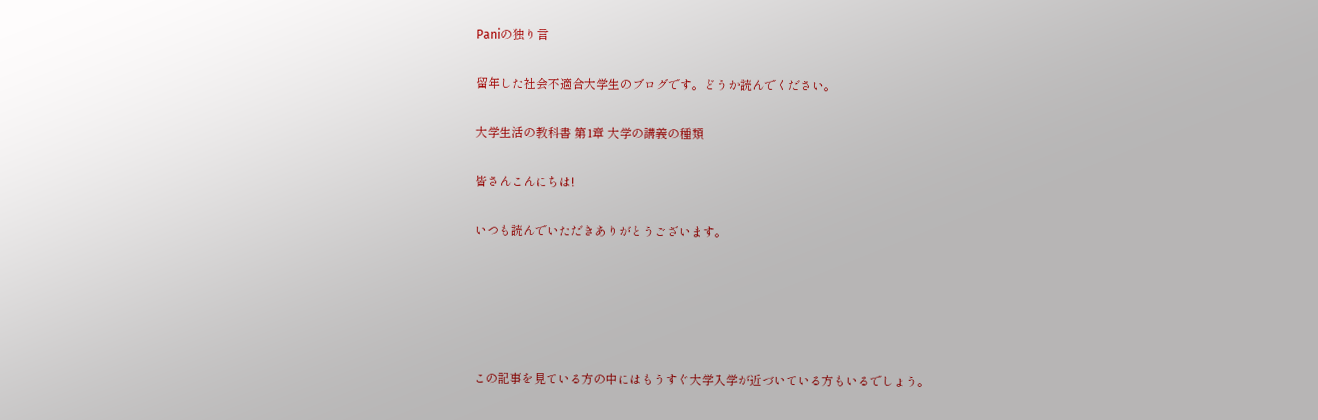Paniの独り言

留年した社会不適合大学生のブログです。どうか読んでください。

大学生活の教科書 第1章 大学の講義の種類

皆さんこんにちは!

いつも読んでいただきありがとうございます。





この記事を見ている方の中にはもうすぐ大学入学が近づいている方もいるでしょう。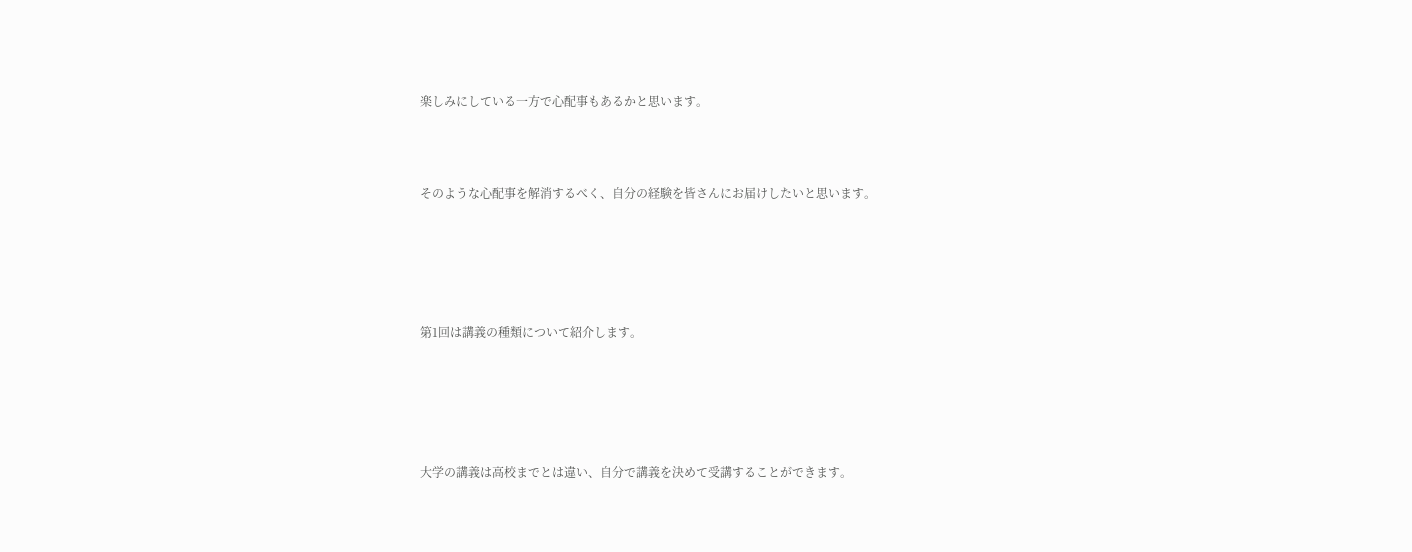楽しみにしている一方で心配事もあるかと思います。



そのような心配事を解消するべく、自分の経験を皆さんにお届けしたいと思います。





第1回は講義の種類について紹介します。





大学の講義は高校までとは違い、自分で講義を決めて受講することができます。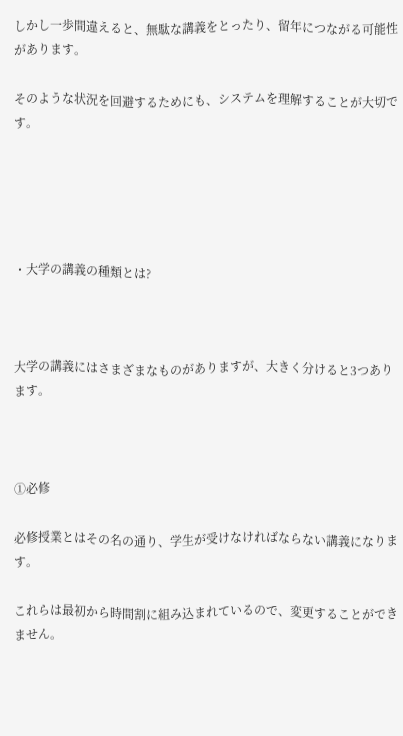しかし一歩間違えると、無駄な講義をとったり、留年につながる可能性があります。

そのような状況を回避するためにも、システムを理解することが大切です。





・大学の講義の種類とは?



大学の講義にはさまざまなものがありますが、大きく分けると3つあります。



①必修

必修授業とはその名の通り、学生が受けなければならない講義になります。

これらは最初から時間割に組み込まれているので、変更することができません。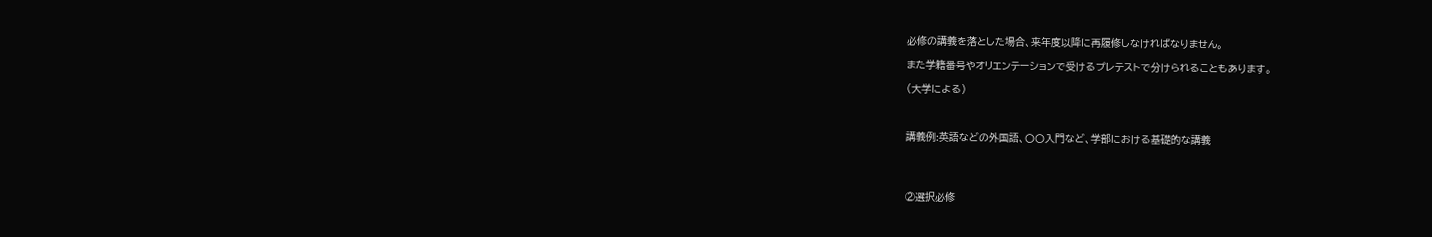必修の講義を落とした場合、来年度以降に再履修しなければなりません。

また学籍番号やオリエンテーションで受けるプレテストで分けられることもあります。

(大学による)



講義例:英語などの外国語、〇〇入門など、学部における基礎的な講義




②選択必修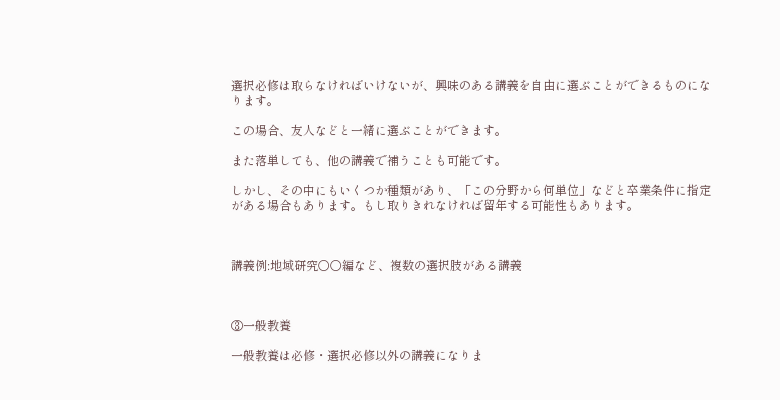選択必修は取らなければいけないが、興味のある講義を自由に選ぶことができるものになります。

この場合、友人などと一緒に選ぶことができます。

また落単しても、他の講義で補うことも可能です。

しかし、その中にもいくつか種類があり、「この分野から何単位」などと卒業条件に指定がある場合もあります。もし取りきれなければ留年する可能性もあります。



講義例:地域研究〇〇編など、複数の選択肢がある講義



③一般教養

一般教養は必修・選択必修以外の講義になりま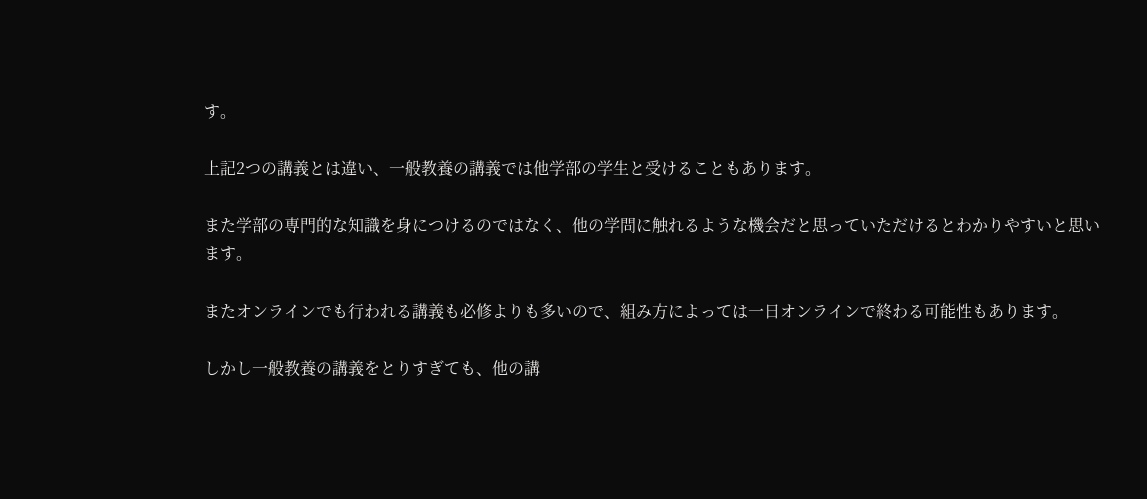す。

上記2つの講義とは違い、一般教養の講義では他学部の学生と受けることもあります。

また学部の専門的な知識を身につけるのではなく、他の学問に触れるような機会だと思っていただけるとわかりやすいと思います。

またオンラインでも行われる講義も必修よりも多いので、組み方によっては一日オンラインで終わる可能性もあります。

しかし一般教養の講義をとりすぎても、他の講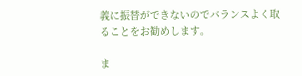義に振替ができないのでバランスよく取ることをお勧めします。

ま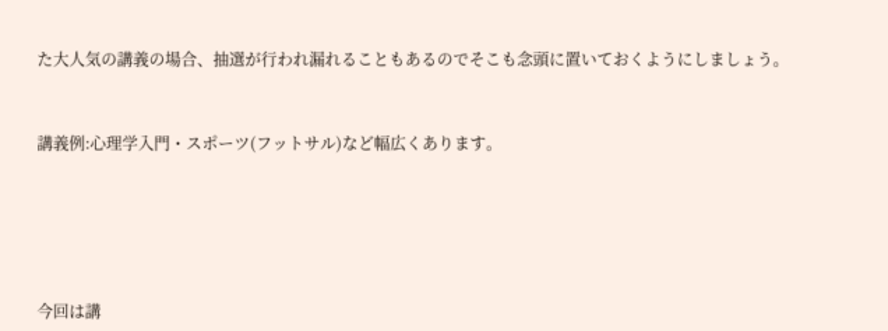た大人気の講義の場合、抽選が行われ漏れることもあるのでそこも念頭に置いておくようにしましょう。



講義例:心理学入門・スポーツ(フットサル)など幅広くあります。







今回は講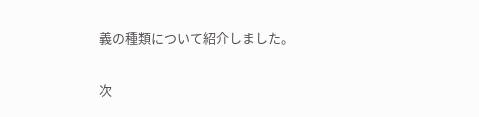義の種類について紹介しました。

次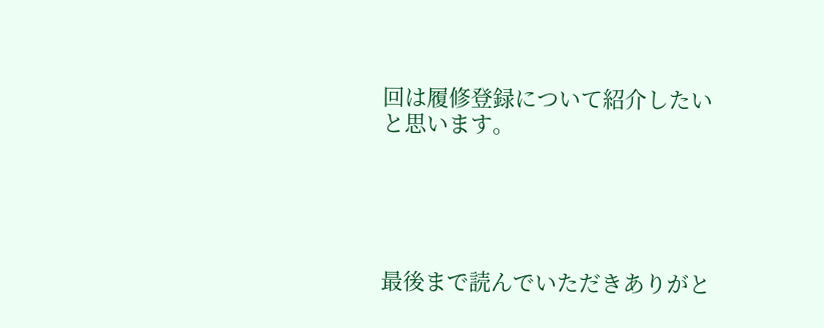回は履修登録について紹介したいと思います。





最後まで読んでいただきありがと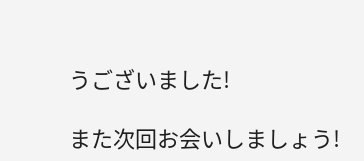うございました!

また次回お会いしましょう!